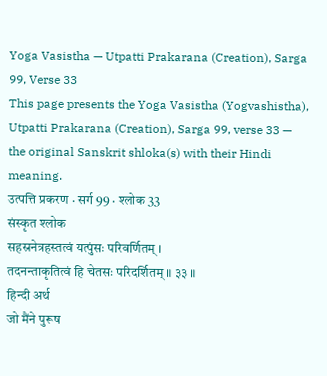Yoga Vasistha — Utpatti Prakarana (Creation), Sarga 99, Verse 33
This page presents the Yoga Vasistha (Yogvashistha), Utpatti Prakarana (Creation), Sarga 99, verse 33 — the original Sanskrit shloka(s) with their Hindi meaning.
उत्पत्ति प्रकरण · सर्ग 99 · श्लोक 33
संस्कृत श्लोक
सहस्रनेत्रहस्तत्वं यत्पुंसः परिवर्णितम् ।
तदनन्ताकृतित्वं हि चेतसः परिदर्शितम् ॥ ३३ ॥
हिन्दी अर्थ
जो मैंने पुरूष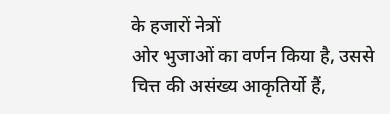के हजारों नेत्रों
ओर भुजाओं का वर्णन किया है, उससे चित्त की असंख्य आकृतिर्यो हैं,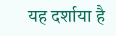यह दर्शाया है